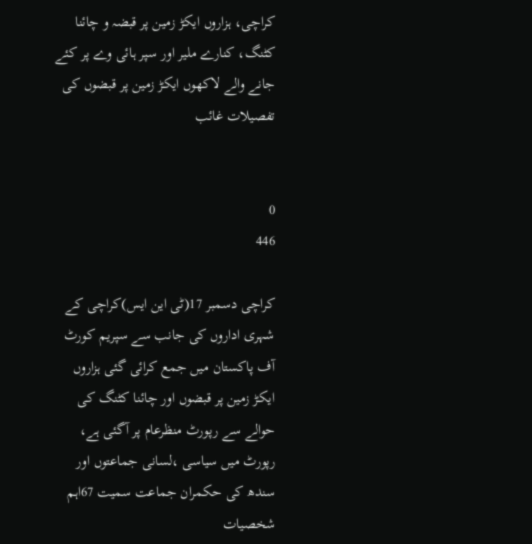کراچی، ہزاروں ایکڑ زمین پر قبضہ و چائنا کٹنگ، کنارے ملیر اور سپر ہائی وے پر کئے جانے والے لاکھوں ایکڑ زمین پر قبضوں کی تفصیلات غائب


0
446

کراچی دسمبر 17(ٹی این ایس)کراچی کے شہری اداروں کی جانب سے سپریم کورٹ آف پاکستان میں جمع کرائی گئی ہزاروں ایکڑ زمین پر قبضوں اور چائنا کٹنگ کی حوالے سے رپورٹ منظرعام پر آگئی ہے، رپورٹ میں سیاسی ،لسانی جماعتوں اور سندھ کی حکمران جماعت سمیت 67اہم شخصیات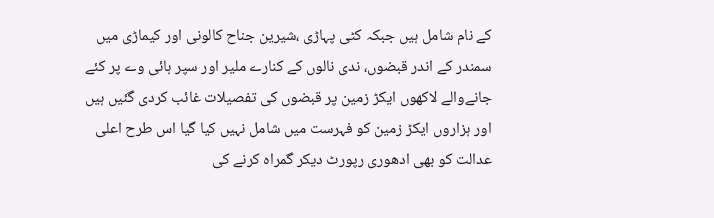کے نام شامل ہیں جبکہ کٹی پہاڑی ،شیرین جناح کالونی اور کیماڑی میں سمندر کے اندر قبضوں، ندی نالوں کے کنارے ملیر اور سپر ہائی وے پر کئے جانےوالے لاکھوں ایکڑ زمین پر قبضوں کی تفصیلات غائب کردی گئیں ہیں اور ہزاروں ایکڑ زمین کو فہرست میں شامل نہیں کیا گیا اس طرح اعلی عدالت کو بھی ادھوری رپورٹ دیکر گمراہ کرنے کی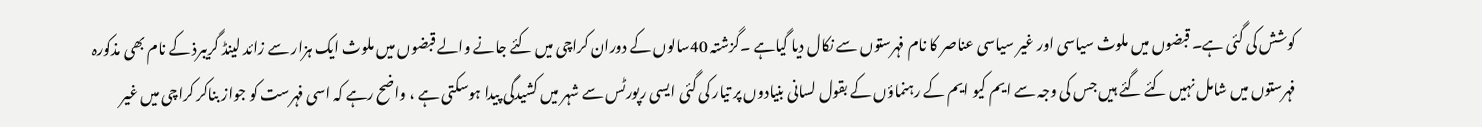کوشش کی گئی ہے۔ قبضوں میں ملوث سیاسی اور غیر سیاسی عناصر کا نام فہرستوں سے نکال دیا گیاہے ۔گزشتہ 40سالوں کے دوران کراچی میں کئے جانے والے قبضوں میں ملوث ایک ہزار سے زائد لینڈ گریبرذ کے نام بھی مذکورہ فہرستوں میں شامل نہیں کئے گئے ہیں جس کی وجہ سے ایم کیو ایم کے رہنماؤں کے بقول لسانی بنیادوں پر تیار کی گئی ایسی رپورٹس سے شہر میں کشیدگی پیدا ہوسکتی ہے ، واضح رہے کہ اسی فہرست کو جواز بناکر کراچی میں غیر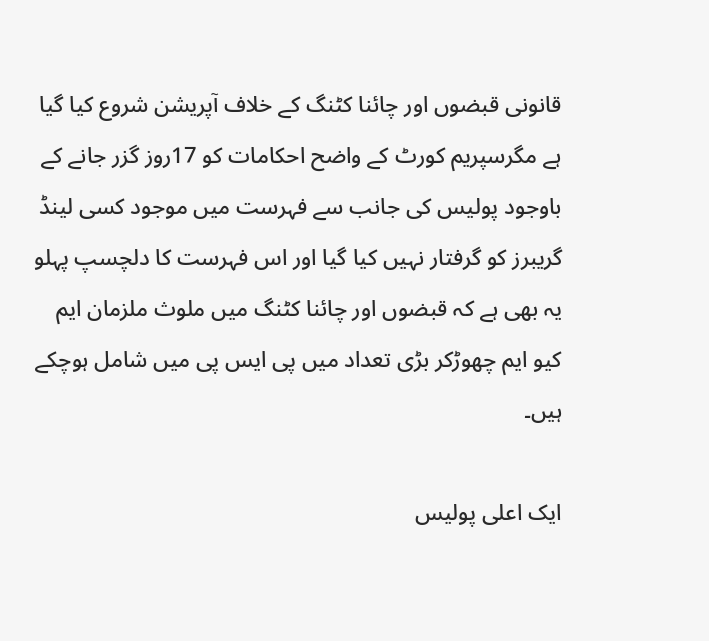قانونی قبضوں اور چائنا کٹنگ کے خلاف آپریشن شروع کیا گیا ہے مگرسپریم کورٹ کے واضح احکامات کو 17روز گزر جانے کے باوجود پولیس کی جانب سے فہرست میں موجود کسی لینڈ گریبرز کو گرفتار نہیں کیا گیا اور اس فہرست کا دلچسپ پہلو یہ بھی ہے کہ قبضوں اور چائنا کٹنگ میں ملوث ملزمان ایم کیو ایم چھوڑکر بڑی تعداد میں پی ایس پی میں شامل ہوچکے ہیں۔

ایک اعلی پولیس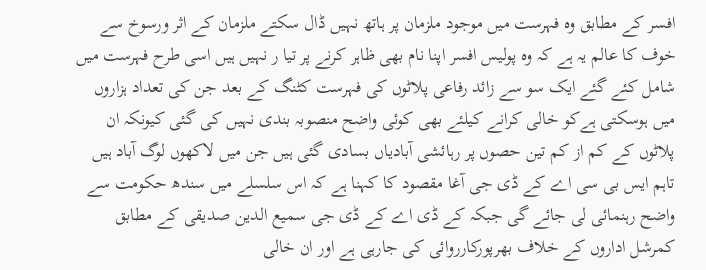افسر کے مطابق وہ فہرست میں موجود ملزمان پر ہاتھ نہیں ڈال سکتے ملزمان کے اثر ورسوخ سے خوف کا عالم یہ ہے کہ وہ پولیس افسر اپنا نام بھی ظاہر کرنے پر تیا ر نہیں ہیں اسی طرح فہرست میں شامل کئے گئے ایک سو سے زائد رفاعی پلاٹوں کی فہرست کٹنگ کے بعد جن کی تعداد ہزاروں میں ہوسکتی ہےکو خالی کرانے کیلئے بھی کوئی واضح منصوبہ بندی نہیں کی گئی کیونکہ ان پلاٹوں کے کم از کم تین حصوں پر رہائشی آبادیاں بسادی گئی ہیں جن میں لاکھوں لوگ آباد ہیں تاہم ایس بی سی اے کے ڈی جی آغا مقصود کا کہنا ہے کہ اس سلسلے میں سندھ حکومت سے واضح رہنمائی لی جائے گی جبکہ کے ڈی اے کے ڈی جی سمیع الدین صدیقی کے مطابق کمرشل اداروں کے خلاف بھرپورکارروائی کی جارہی ہے اور ان خالی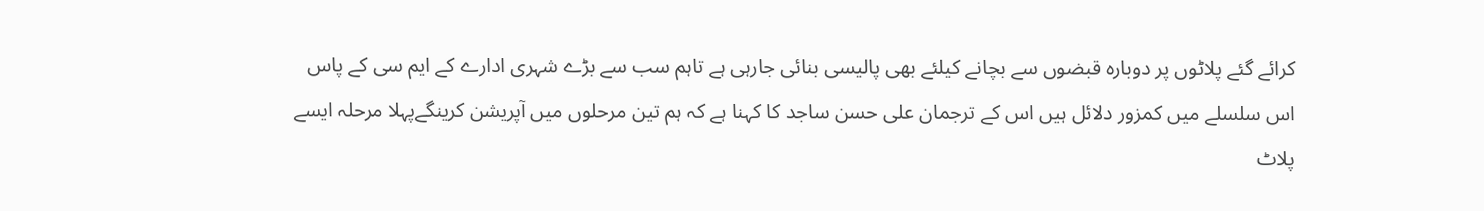کرائے گئے پلاٹوں پر دوبارہ قبضوں سے بچانے کیلئے بھی پالیسی بنائی جارہی ہے تاہم سب سے بڑے شہری ادارے کے ایم سی کے پاس اس سلسلے میں کمزور دلائل ہیں اس کے ترجمان علی حسن ساجد کا کہنا ہے کہ ہم تین مرحلوں میں آپریشن کرینگےپہلا مرحلہ ایسے پلاٹ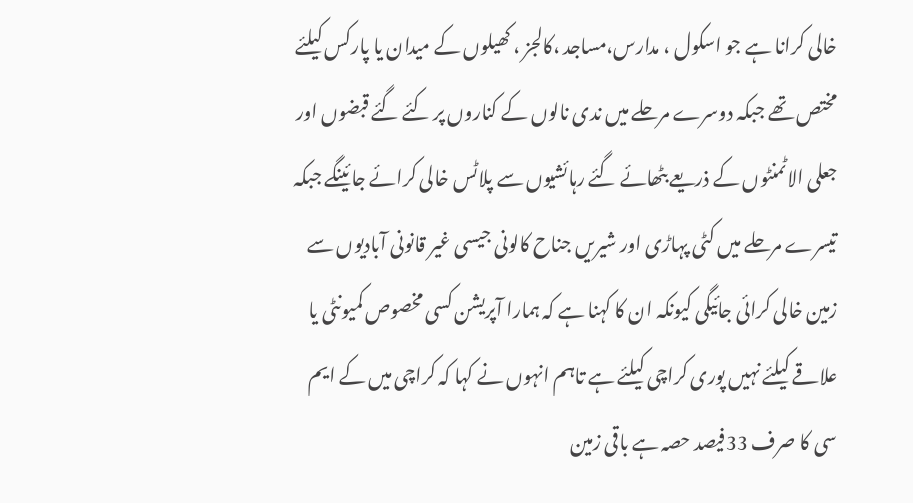خالی کرانا ہے جو اسکول ، مدارس،مساجد ،کالجز ، کھیلوں کے میدان یا پارکس کیلئے مختص تھے جبکہ دوسرے مرحلے میں ندی نالوں کے کناروں پر کئے گئے قبضوں اور جعلی الاٹمنٹوں کے ذریعے بٹھائے گئے رہائشیوں سے پلاٹس خالی کرائے جائینگے جبکہ تیسرے مرحلے میں کٹی پہاڑی اور شیریں جناح کالونی جیسی غیر قانونی آبادیوں سے زمین خالی کرائی جائیگی کیونکہ ان کا کہنا ہے کہ ہمارا آپریشن کسی مخصوص کمیونٹی یا علاقے کیلئے نہیں پوری کراچی کیلئے ہے تاہم انہوں نے کہا کہ کراچی میں کے ایم سی کا صرف 33فیصد حصہ ہے باقی زمین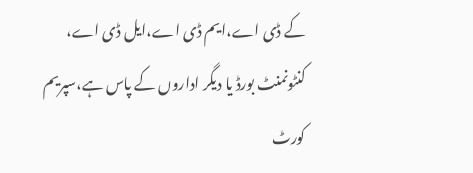کے ڈی اے،ایم ڈی اے،ایل ڈی اے، کنٹونمنٹ بورڈ یا دیگر اداروں کے پاس ہے،سپریم کورٹ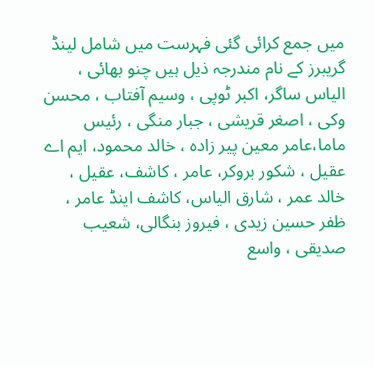میں جمع کرائی گئی فہرست میں شامل لینڈ گریبرز کے نام مندرجہ ذیل ہیں چنو بھائی ، الیاس ساگر، اکبر ٹوپی ، وسیم آفتاب ، محسن وکی ، اصغر قریشی ، جبار منگی ، رئیس ماما،عامر معین پیر زادہ ، خالد محمود، ایم اے عقیل ، شکور بروکر، عامر ، کاشف، عقیل ، خالد عمر ، شارق الیاس، کاشف اینڈ عامر ، ظفر حسین زیدی ، فیروز بنگالی، شعیب صدیقی ، واسع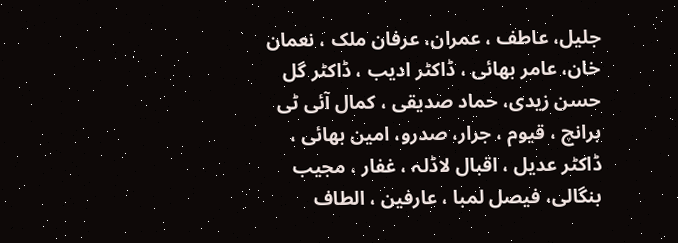جلیل، عاطف ، عمران، عرفان ملک ، نعمان خان، عامر بھائی ، ڈاکٹر ادیب ، ڈاکٹر گل حسن زیدی، حماد صدیقی ، کمال آئی ٹی برانچ ، قیوم ، جرار، صدرو، امین بھائی ، ڈاکٹر عدیل ، اقبال لاڈلہ ، غفار ، مجیب بنگالی، فیصل لمبا ، عارفین ، الطاف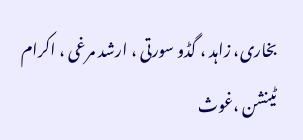بخاری، زاہد ، گڈو سورتی ، ارشد مرغی ، اکرام ٹینشن ،غوث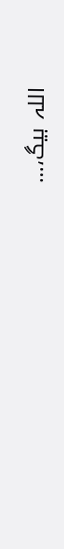اللہ بیگ،…